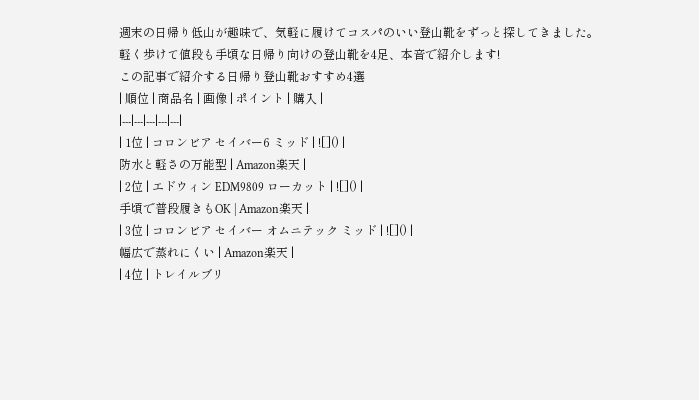週末の日帰り低山が趣味で、気軽に履けてコスパのいい登山靴をずっと探してきました。
軽く歩けて値段も手頃な日帰り向けの登山靴を4足、本音で紹介します!
この記事で紹介する日帰り登山靴おすすめ4選
| 順位 | 商品名 | 画像 | ポイント | 購入 |
|---|---|---|---|---|
| 1位 | コロンビア セイバー6 ミッド | ![]() |
防水と軽さの万能型 | Amazon楽天 |
| 2位 | エドウィン EDM9809 ローカット | ![]() |
手頃で普段履きもOK | Amazon楽天 |
| 3位 | コロンビア セイバー オムニテック ミッド | ![]() |
幅広で蒸れにくい | Amazon楽天 |
| 4位 | トレイルブリ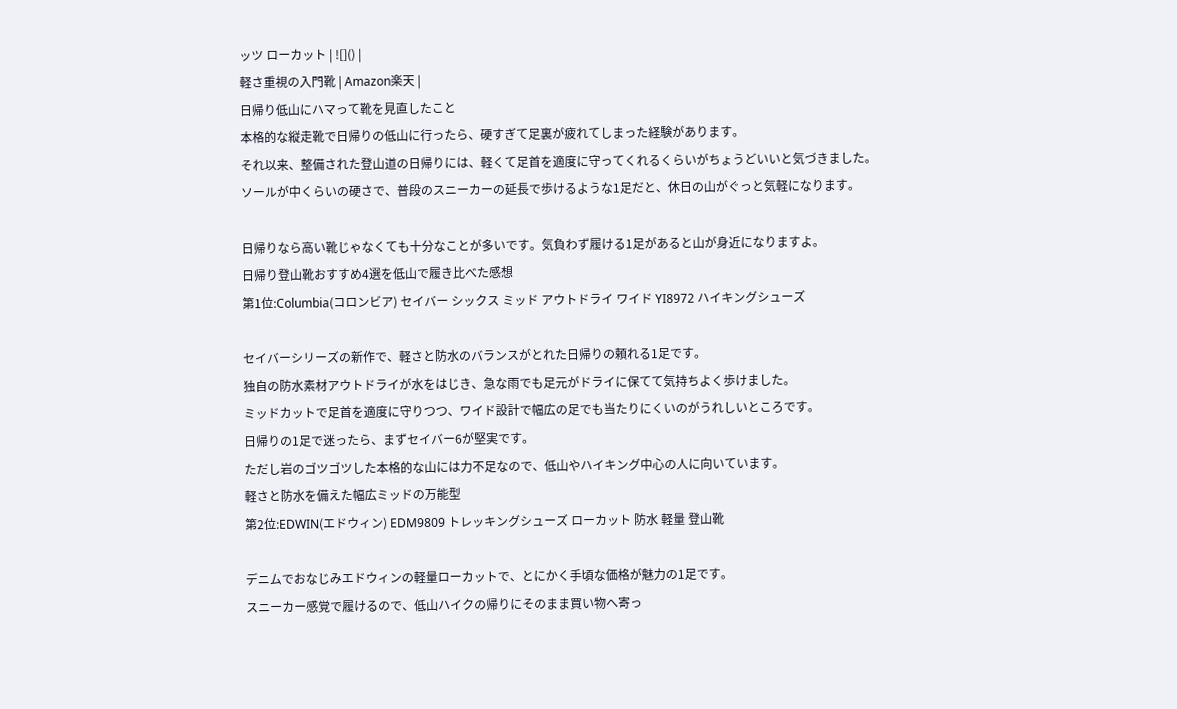ッツ ローカット | ![]() |
軽さ重視の入門靴 | Amazon楽天 |
日帰り低山にハマって靴を見直したこと
本格的な縦走靴で日帰りの低山に行ったら、硬すぎて足裏が疲れてしまった経験があります。
それ以来、整備された登山道の日帰りには、軽くて足首を適度に守ってくれるくらいがちょうどいいと気づきました。
ソールが中くらいの硬さで、普段のスニーカーの延長で歩けるような1足だと、休日の山がぐっと気軽になります。

日帰りなら高い靴じゃなくても十分なことが多いです。気負わず履ける1足があると山が身近になりますよ。
日帰り登山靴おすすめ4選を低山で履き比べた感想
第1位:Columbia(コロンビア) セイバー シックス ミッド アウトドライ ワイド YI8972 ハイキングシューズ

セイバーシリーズの新作で、軽さと防水のバランスがとれた日帰りの頼れる1足です。
独自の防水素材アウトドライが水をはじき、急な雨でも足元がドライに保てて気持ちよく歩けました。
ミッドカットで足首を適度に守りつつ、ワイド設計で幅広の足でも当たりにくいのがうれしいところです。
日帰りの1足で迷ったら、まずセイバー6が堅実です。
ただし岩のゴツゴツした本格的な山には力不足なので、低山やハイキング中心の人に向いています。
軽さと防水を備えた幅広ミッドの万能型
第2位:EDWIN(エドウィン) EDM9809 トレッキングシューズ ローカット 防水 軽量 登山靴

デニムでおなじみエドウィンの軽量ローカットで、とにかく手頃な価格が魅力の1足です。
スニーカー感覚で履けるので、低山ハイクの帰りにそのまま買い物へ寄っ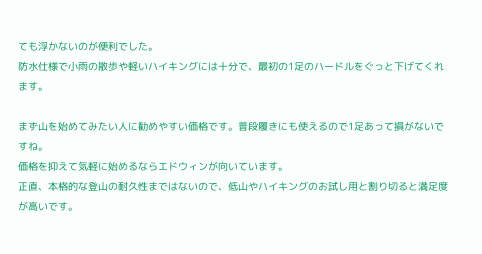ても浮かないのが便利でした。
防水仕様で小雨の散歩や軽いハイキングには十分で、最初の1足のハードルをぐっと下げてくれます。

まず山を始めてみたい人に勧めやすい価格です。普段履きにも使えるので1足あって損がないですね。
価格を抑えて気軽に始めるならエドウィンが向いています。
正直、本格的な登山の耐久性まではないので、低山やハイキングのお試し用と割り切ると満足度が高いです。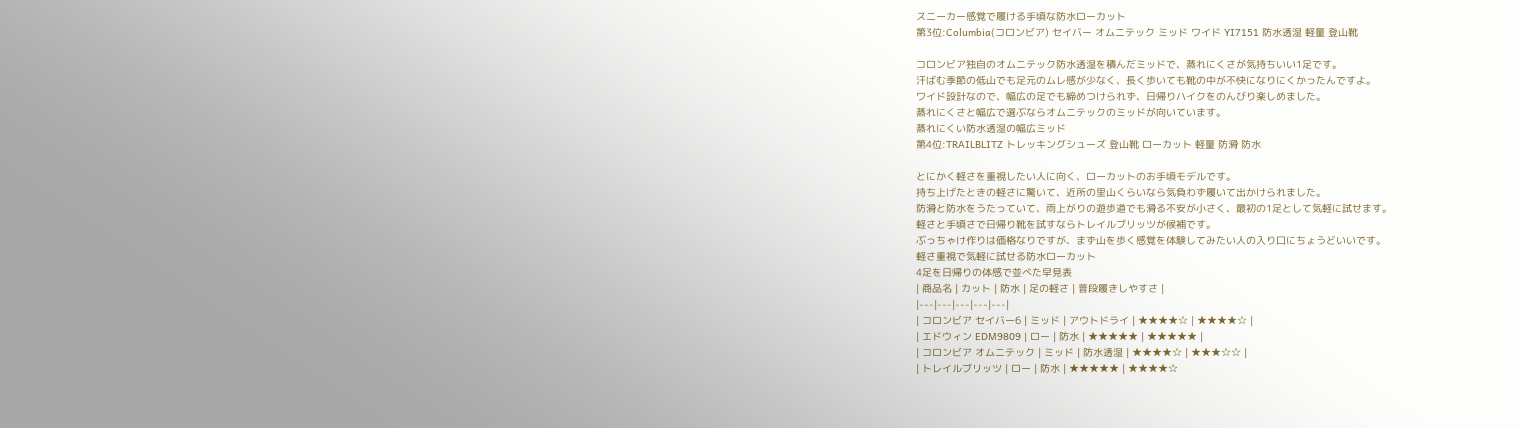スニーカー感覚で履ける手頃な防水ローカット
第3位:Columbia(コロンビア) セイバー オムニテック ミッド ワイド YI7151 防水透湿 軽量 登山靴

コロンビア独自のオムニテック防水透湿を積んだミッドで、蒸れにくさが気持ちいい1足です。
汗ばむ季節の低山でも足元のムレ感が少なく、長く歩いても靴の中が不快になりにくかったんですよ。
ワイド設計なので、幅広の足でも締めつけられず、日帰りハイクをのんびり楽しめました。
蒸れにくさと幅広で選ぶならオムニテックのミッドが向いています。
蒸れにくい防水透湿の幅広ミッド
第4位:TRAILBLITZ トレッキングシューズ 登山靴 ローカット 軽量 防滑 防水

とにかく軽さを重視したい人に向く、ローカットのお手頃モデルです。
持ち上げたときの軽さに驚いて、近所の里山くらいなら気負わず履いて出かけられました。
防滑と防水をうたっていて、雨上がりの遊歩道でも滑る不安が小さく、最初の1足として気軽に試せます。
軽さと手頃さで日帰り靴を試すならトレイルブリッツが候補です。
ぶっちゃけ作りは価格なりですが、まず山を歩く感覚を体験してみたい人の入り口にちょうどいいです。
軽さ重視で気軽に試せる防水ローカット
4足を日帰りの体感で並べた早見表
| 商品名 | カット | 防水 | 足の軽さ | 普段履きしやすさ |
|---|---|---|---|---|
| コロンビア セイバー6 | ミッド | アウトドライ | ★★★★☆ | ★★★★☆ |
| エドウィン EDM9809 | ロー | 防水 | ★★★★★ | ★★★★★ |
| コロンビア オムニテック | ミッド | 防水透湿 | ★★★★☆ | ★★★☆☆ |
| トレイルブリッツ | ロー | 防水 | ★★★★★ | ★★★★☆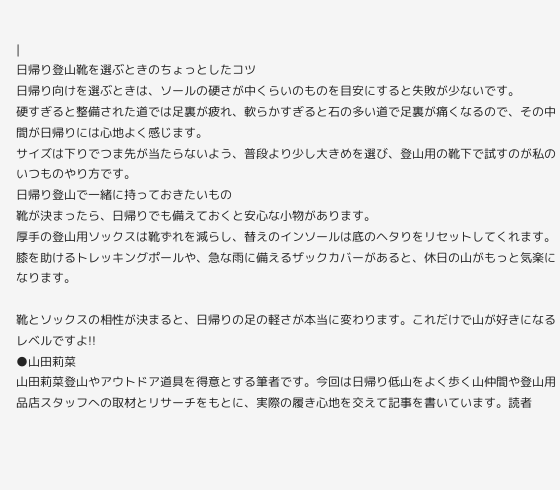|
日帰り登山靴を選ぶときのちょっとしたコツ
日帰り向けを選ぶときは、ソールの硬さが中くらいのものを目安にすると失敗が少ないです。
硬すぎると整備された道では足裏が疲れ、軟らかすぎると石の多い道で足裏が痛くなるので、その中間が日帰りには心地よく感じます。
サイズは下りでつま先が当たらないよう、普段より少し大きめを選び、登山用の靴下で試すのが私のいつものやり方です。
日帰り登山で一緒に持っておきたいもの
靴が決まったら、日帰りでも備えておくと安心な小物があります。
厚手の登山用ソックスは靴ずれを減らし、替えのインソールは底のヘタりをリセットしてくれます。
膝を助けるトレッキングポールや、急な雨に備えるザックカバーがあると、休日の山がもっと気楽になります。

靴とソックスの相性が決まると、日帰りの足の軽さが本当に変わります。これだけで山が好きになるレベルですよ!!
●山田莉菜
山田莉菜登山やアウトドア道具を得意とする筆者です。今回は日帰り低山をよく歩く山仲間や登山用品店スタッフへの取材とリサーチをもとに、実際の履き心地を交えて記事を書いています。読者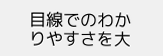目線でのわかりやすさを大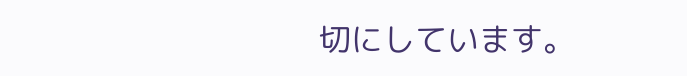切にしています。